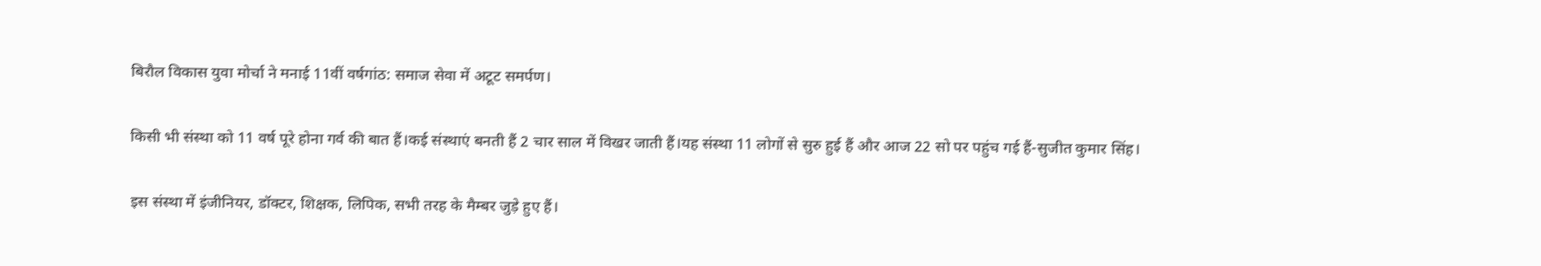बिरौल विकास युवा मोर्चा ने मनाई 11वीं वर्षगांठ: समाज सेवा में अटूट समर्पण।

किसी भी संस्था को 11 वर्ष पूरे होना गर्व की बात हैं।कई संस्थाएं बनती हैं 2 चार साल में विखर जाती हैं।यह संस्था 11 लोगों से सुरु हुई हैं और आज 22 सो पर पहुंच गई हैं-सुजीत कुमार सिंह।

इस संस्था में इंजीनियर, डॉक्टर, शिक्षक, लिपिक, सभी तरह के मैम्बर जुड़े हुए हैं।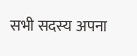सभी सदस्य अपना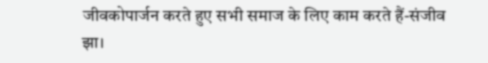जीवकोपार्जन करते हुए सभी समाज के लिए काम करते हैं-संजीव झा।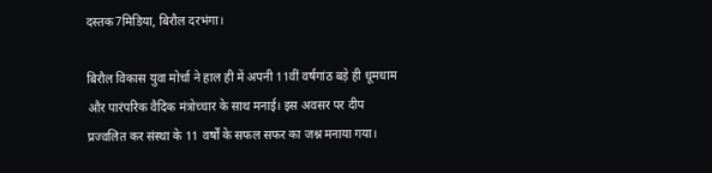दस्तक7मिडिया, बिरौल दरभंगा।

बिरौल विकास युवा मोर्चा ने हाल ही में अपनी 11वीं वर्षगांठ बड़े ही धूमधाम और पारंपरिक वैदिक मंत्रोच्चार के साथ मनाई। इस अवसर पर दीप प्रज्वलित कर संस्था के 11 वर्षों के सफल सफर का जश्न मनाया गया।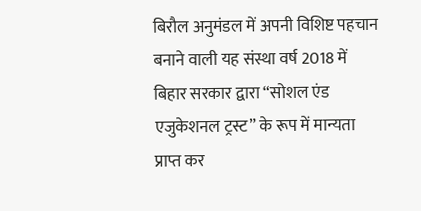बिरौल अनुमंडल में अपनी विशिष्ट पहचान बनाने वाली यह संस्था वर्ष 2018 में बिहार सरकार द्वारा “सोशल एंड एजुकेशनल ट्रस्ट” के रूप में मान्यता प्राप्त कर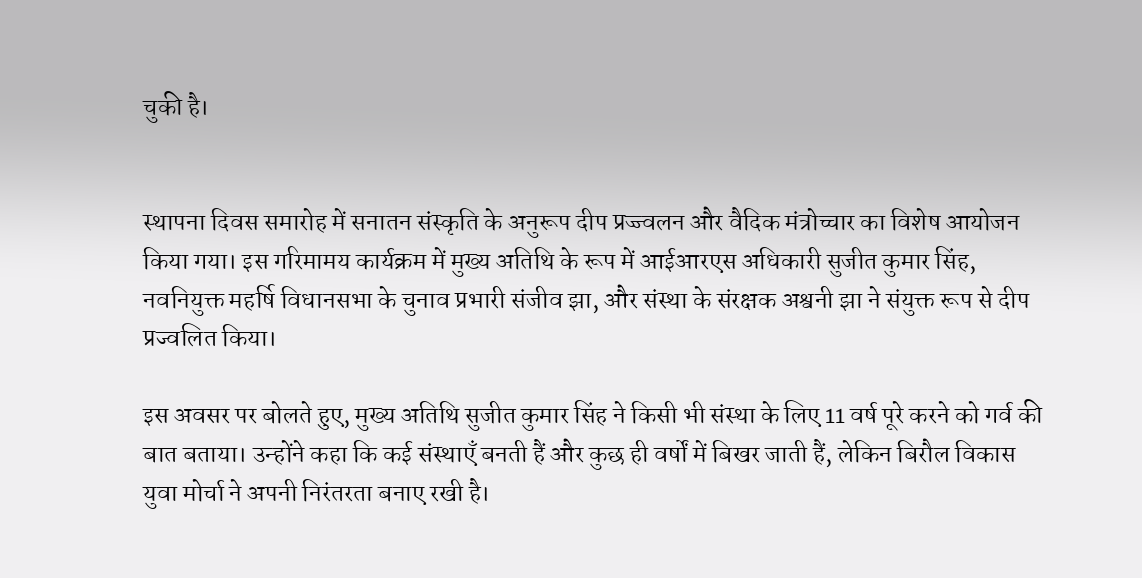चुकी है।


स्थापना दिवस समारोह में सनातन संस्कृति के अनुरूप दीप प्रज्ज्वलन और वैदिक मंत्रोच्चार का विशेष आयोजन किया गया। इस गरिमामय कार्यक्रम में मुख्य अतिथि के रूप में आईआरएस अधिकारी सुजीत कुमार सिंह, नवनियुक्त महर्षि विधानसभा के चुनाव प्रभारी संजीव झा, और संस्था के संरक्षक अश्वनी झा ने संयुक्त रूप से दीप प्रज्वलित किया।

इस अवसर पर बोलते हुए, मुख्य अतिथि सुजीत कुमार सिंह ने किसी भी संस्था के लिए 11 वर्ष पूरे करने को गर्व की बात बताया। उन्होंने कहा कि कई संस्थाएँ बनती हैं और कुछ ही वर्षों में बिखर जाती हैं, लेकिन बिरौल विकास युवा मोर्चा ने अपनी निरंतरता बनाए रखी है।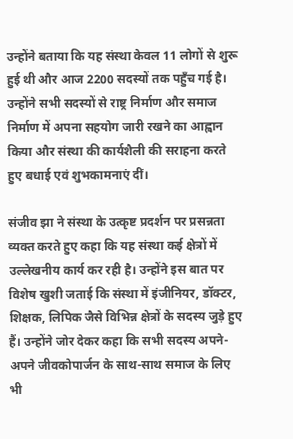उन्होंने बताया कि यह संस्था केवल 11 लोगों से शुरू हुई थी और आज 2200 सदस्यों तक पहुँच गई है। उन्होंने सभी सदस्यों से राष्ट्र निर्माण और समाज निर्माण में अपना सहयोग जारी रखने का आह्वान किया और संस्था की कार्यशैली की सराहना करते हुए बधाई एवं शुभकामनाएं दीं।

संजीव झा ने संस्था के उत्कृष्ट प्रदर्शन पर प्रसन्नता व्यक्त करते हुए कहा कि यह संस्था कई क्षेत्रों में उल्लेखनीय कार्य कर रही है। उन्होंने इस बात पर विशेष खुशी जताई कि संस्था में इंजीनियर, डॉक्टर, शिक्षक, लिपिक जैसे विभिन्न क्षेत्रों के सदस्य जुड़े हुए हैं। उन्होंने जोर देकर कहा कि सभी सदस्य अपने-अपने जीवकोपार्जन के साथ-साथ समाज के लिए भी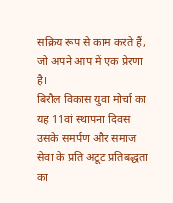सक्रिय रूप से काम करते हैं, जो अपने आप में एक प्रेरणा है।
बिरौल विकास युवा मोर्चा का यह 11वां स्थापना दिवस उसके समर्पण और समाज सेवा के प्रति अटूट प्रतिबद्धता का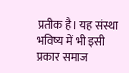प्रतीक है। यह संस्था भविष्य में भी इसी प्रकार समाज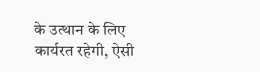के उत्थान के लिए कार्यरत रहेगी, ऐसी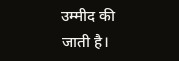उम्मीद की जाती है।